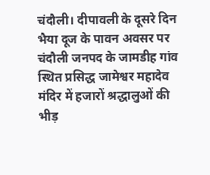चंदौली। दीपावली के दूसरे दिन भैया दूज के पावन अवसर पर चंदौली जनपद के जामडीह गांव स्थित प्रसिद्ध जामेश्वर महादेव मंदिर में हजारों श्रद्धालुओं की भीड़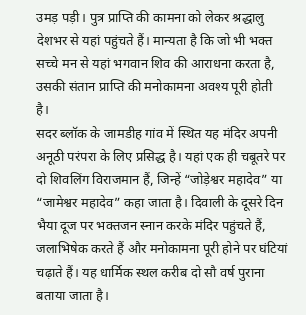उमड़ पड़ी। पुत्र प्राप्ति की कामना को लेकर श्रद्धालु देशभर से यहां पहुंचते हैं। मान्यता है कि जो भी भक्त सच्चे मन से यहां भगवान शिव की आराधना करता है, उसकी संतान प्राप्ति की मनोकामना अवश्य पूरी होती है।
सदर ब्लॉक के जामडीह गांव में स्थित यह मंदिर अपनी अनूठी परंपरा के लिए प्रसिद्ध है। यहां एक ही चबूतरे पर दो शिवलिंग विराजमान हैं, जिन्हें “जोड़ेश्वर महादेव” या “जामेश्वर महादेव” कहा जाता है। दिवाली के दूसरे दिन भैया दूज पर भक्तजन स्नान करके मंदिर पहुंचते हैं, जलाभिषेक करते हैं और मनोकामना पूरी होने पर घंटियां चढ़ाते हैं। यह धार्मिक स्थल करीब दो सौ वर्ष पुराना बताया जाता है।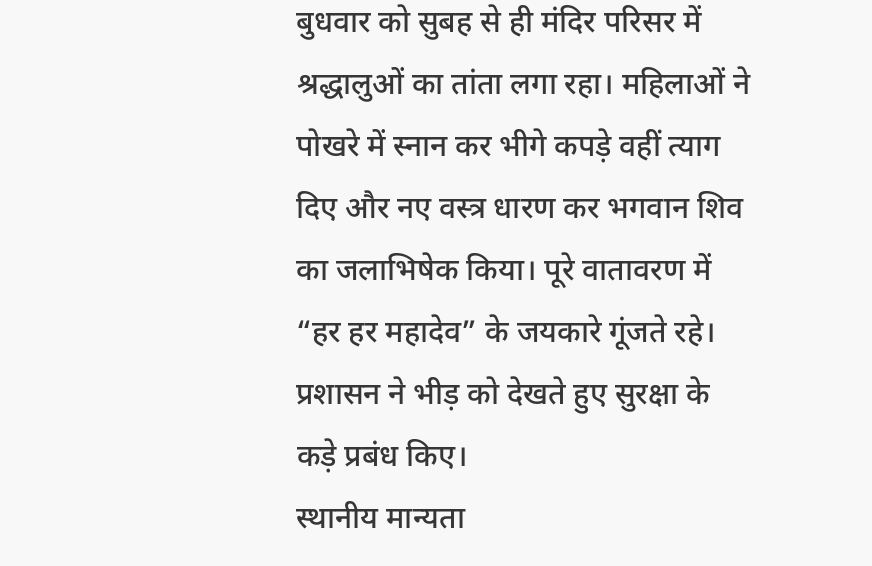बुधवार को सुबह से ही मंदिर परिसर में श्रद्धालुओं का तांता लगा रहा। महिलाओं ने पोखरे में स्नान कर भीगे कपड़े वहीं त्याग दिए और नए वस्त्र धारण कर भगवान शिव का जलाभिषेक किया। पूरे वातावरण में “हर हर महादेव” के जयकारे गूंजते रहे। प्रशासन ने भीड़ को देखते हुए सुरक्षा के कड़े प्रबंध किए।
स्थानीय मान्यता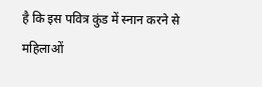है कि इस पवित्र कुंड में स्नान करने से महिलाओं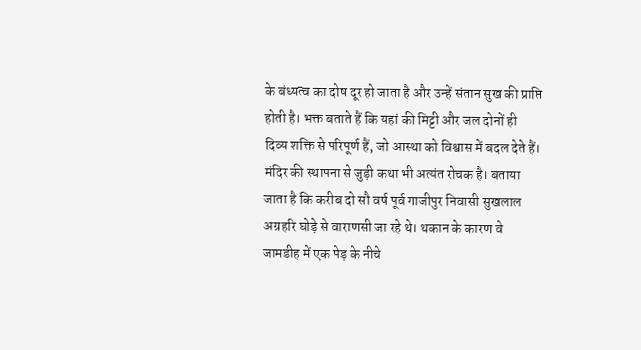के बंध्यत्व का दोष दूर हो जाता है और उन्हें संतान सुख की प्राप्ति होती है। भक्त बताते हैं कि यहां की मिट्टी और जल दोनों ही दिव्य शक्ति से परिपूर्ण हैं, जो आस्था को विश्वास में बदल देते हैं।
मंदिर की स्थापना से जुड़ी कथा भी अत्यंत रोचक है। बताया जाता है कि करीब दो सौ वर्ष पूर्व गाजीपुर निवासी सुखलाल अग्रहरि घोड़े से वाराणसी जा रहे थे। थकान के कारण वे जामडीह में एक पेड़ के नीचे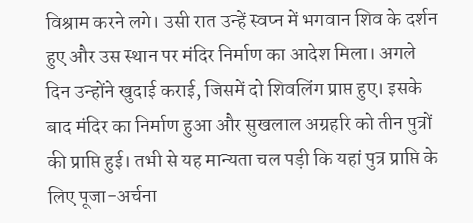विश्राम करने लगे। उसी रात उन्हें स्वप्न में भगवान शिव के दर्शन हुए और उस स्थान पर मंदिर निर्माण का आदेश मिला। अगले दिन उन्होंने खुदाई कराई, जिसमें दो शिवलिंग प्राप्त हुए। इसके बाद मंदिर का निर्माण हुआ और सुखलाल अग्रहरि को तीन पुत्रों की प्राप्ति हुई। तभी से यह मान्यता चल पड़ी कि यहां पुत्र प्राप्ति के लिए पूजा-अर्चना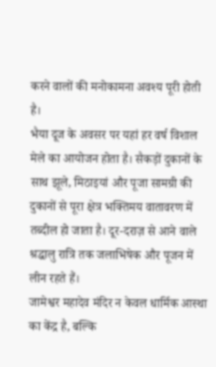करने वालों की मनोकामना अवश्य पूरी होती है।
भैया दूज के अवसर पर यहां हर वर्ष विशाल मेले का आयोजन होता है। सैकड़ों दुकानों के साथ झूले, मिठाइयां और पूजा सामग्री की दुकानों से पूरा क्षेत्र भक्तिमय वातावरण में तब्दील हो जाता है। दूर-दराज़ से आने वाले श्रद्धालु रात्रि तक जलाभिषेक और पूजन में लीन रहते हैं।
जामेश्वर महादेव मंदिर न केवल धार्मिक आस्था का केंद्र है, बल्कि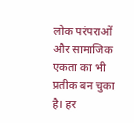लोक परंपराओं और सामाजिक एकता का भी प्रतीक बन चुका है। हर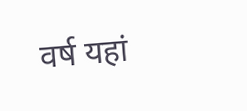वर्ष यहां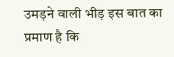उमड़ने वाली भीड़ इस बात का प्रमाण है कि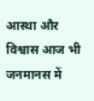आस्था और विश्वास आज भी जनमानस में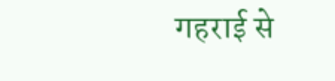गहराई से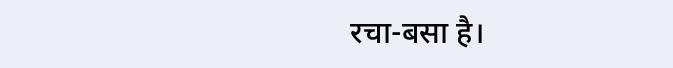रचा-बसा है।